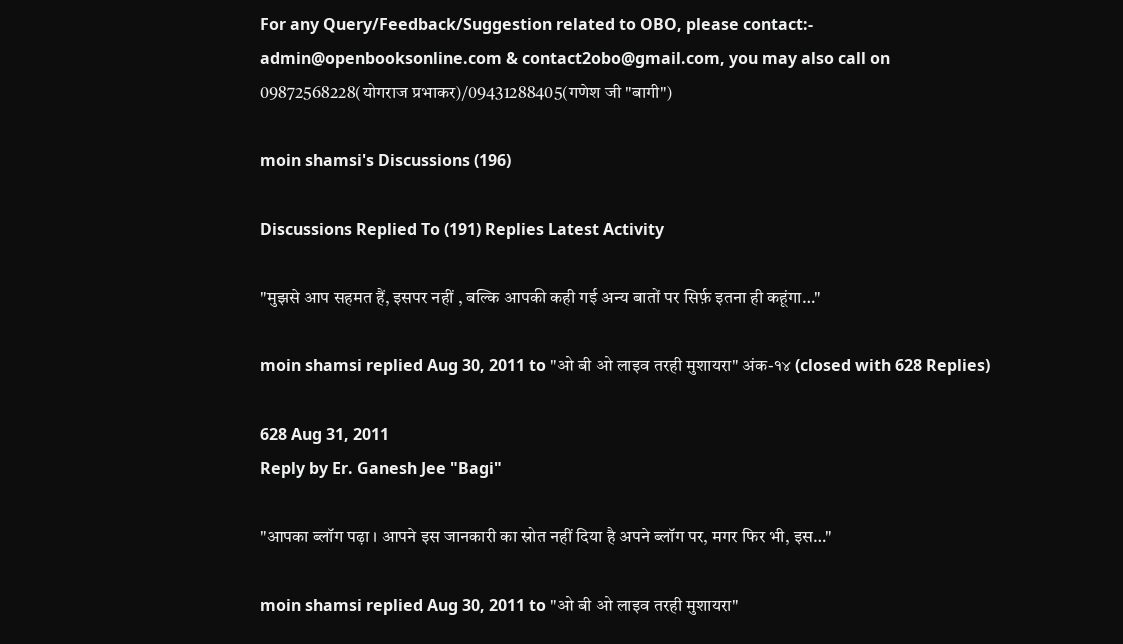For any Query/Feedback/Suggestion related to OBO, please contact:- admin@openbooksonline.com & contact2obo@gmail.com, you may also call on 09872568228(योगराज प्रभाकर)/09431288405(गणेश जी "बागी")

moin shamsi's Discussions (196)

Discussions Replied To (191) Replies Latest Activity

"मुझसे आप सहमत हैं, इसपर नहीं , बल्कि आपकी कही गई अन्य बातों पर सिर्फ़ इतना ही कहूंगा…"

moin shamsi replied Aug 30, 2011 to "ओ बी ओ लाइव तरही मुशायरा" अंक-१४ (closed with 628 Replies)

628 Aug 31, 2011
Reply by Er. Ganesh Jee "Bagi"

"आपका ब्लॉग पढ़ा । आपने इस जानकारी का स्रोत नहीं दिया है अपने ब्लॉग पर, मगर फिर भी, इस…"

moin shamsi replied Aug 30, 2011 to "ओ बी ओ लाइव तरही मुशायरा"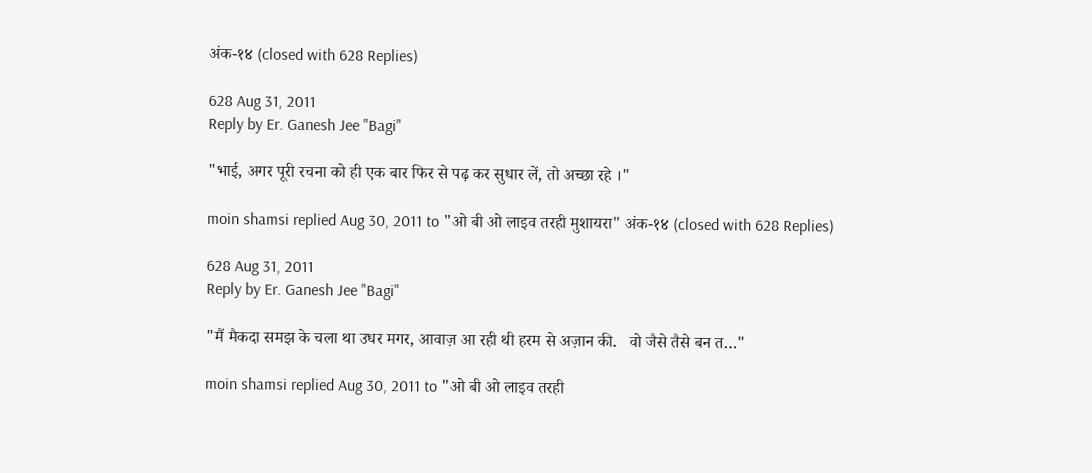अंक-१४ (closed with 628 Replies)

628 Aug 31, 2011
Reply by Er. Ganesh Jee "Bagi"

"भाई, अगर पूरी रचना को ही एक बार फिर से पढ़ कर सुधार लें, तो अच्छा रहे ।"

moin shamsi replied Aug 30, 2011 to "ओ बी ओ लाइव तरही मुशायरा" अंक-१४ (closed with 628 Replies)

628 Aug 31, 2011
Reply by Er. Ganesh Jee "Bagi"

"मैं मैकदा समझ के चला था उधर मगर, आवाज़ आ रही थी हरम से अज़ान की.   वो जैसे तैसे बन त…"

moin shamsi replied Aug 30, 2011 to "ओ बी ओ लाइव तरही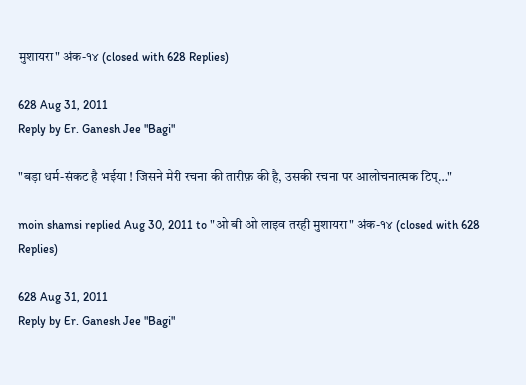मुशायरा" अंक-१४ (closed with 628 Replies)

628 Aug 31, 2011
Reply by Er. Ganesh Jee "Bagi"

"बड़ा धर्म-संकट है भईया ! जिसने मेरी रचना की तारीफ़ की है, उसकी रचना पर आलोचनात्मक टिप्…"

moin shamsi replied Aug 30, 2011 to "ओ बी ओ लाइव तरही मुशायरा" अंक-१४ (closed with 628 Replies)

628 Aug 31, 2011
Reply by Er. Ganesh Jee "Bagi"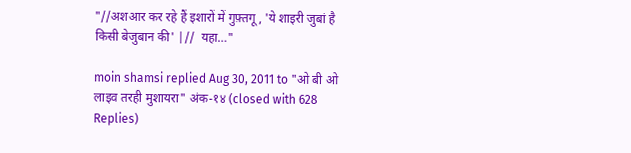"//अशआर कर रहे हैं इशारों में गुफ़्तगू , 'ये शाइरी जुबां है किसी बेजुबान की' |//  यहा…"

moin shamsi replied Aug 30, 2011 to "ओ बी ओ लाइव तरही मुशायरा" अंक-१४ (closed with 628 Replies)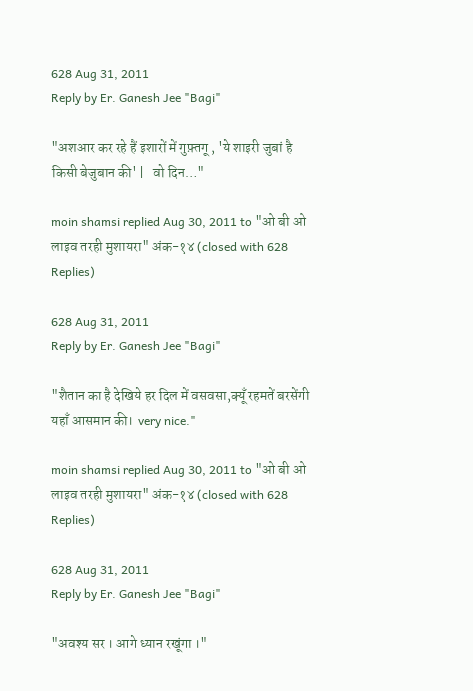628 Aug 31, 2011
Reply by Er. Ganesh Jee "Bagi"

"अशआर कर रहे हैं इशारों में गुफ़्तगू , 'ये शाइरी जुबां है किसी बेजुबान की' |   वो दिन…"

moin shamsi replied Aug 30, 2011 to "ओ बी ओ लाइव तरही मुशायरा" अंक-१४ (closed with 628 Replies)

628 Aug 31, 2011
Reply by Er. Ganesh Jee "Bagi"

"शैतान का है देखिये हर दिल में वसवसा,क्यूँ रहमतें बरसेंगी यहाँ आसमान की।  very nice."

moin shamsi replied Aug 30, 2011 to "ओ बी ओ लाइव तरही मुशायरा" अंक-१४ (closed with 628 Replies)

628 Aug 31, 2011
Reply by Er. Ganesh Jee "Bagi"

"अवश्य सर । आगे ध्यान रखूंगा ।"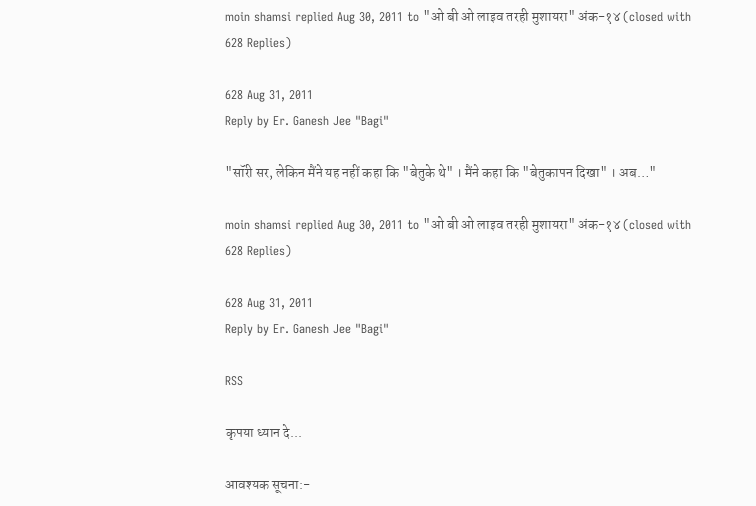moin shamsi replied Aug 30, 2011 to "ओ बी ओ लाइव तरही मुशायरा" अंक-१४ (closed with 628 Replies)

628 Aug 31, 2011
Reply by Er. Ganesh Jee "Bagi"

"सॉरी सर, लेकिन मैंने यह नहीं कहा कि "बेतुके थे" । मैंने कहा कि "बेतुकापन दिखा" । अब…"

moin shamsi replied Aug 30, 2011 to "ओ बी ओ लाइव तरही मुशायरा" अंक-१४ (closed with 628 Replies)

628 Aug 31, 2011
Reply by Er. Ganesh Jee "Bagi"

RSS

कृपया ध्यान दे...

आवश्यक सूचना:-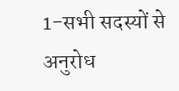1-सभी सदस्यों से अनुरोध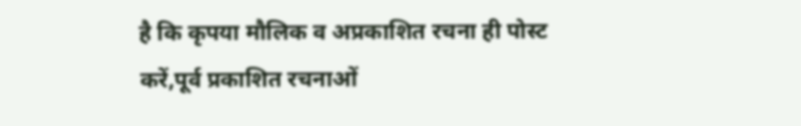है कि कृपया मौलिक व अप्रकाशित रचना ही पोस्ट करें,पूर्व प्रकाशित रचनाओं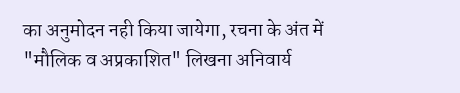का अनुमोदन नही किया जायेगा, रचना के अंत में "मौलिक व अप्रकाशित" लिखना अनिवार्य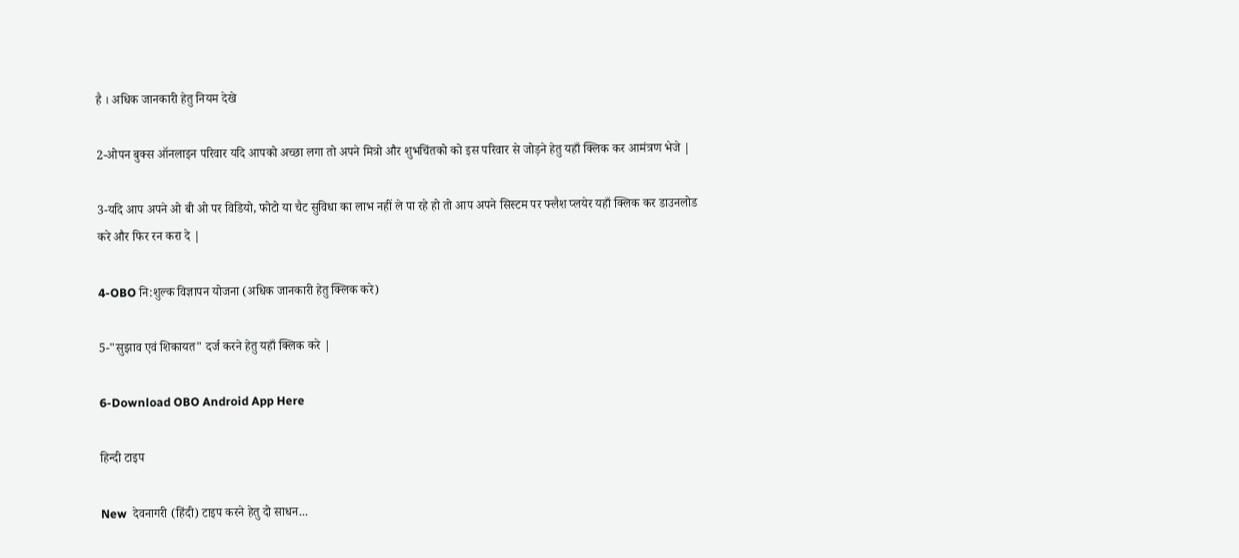है । अधिक जानकारी हेतु नियम देखे

2-ओपन बुक्स ऑनलाइन परिवार यदि आपको अच्छा लगा तो अपने मित्रो और शुभचिंतको को इस परिवार से जोड़ने हेतु यहाँ क्लिक कर आमंत्रण भेजे |

3-यदि आप अपने ओ बी ओ पर विडियो, फोटो या चैट सुविधा का लाभ नहीं ले पा रहे हो तो आप अपने सिस्टम पर फ्लैश प्लयेर यहाँ क्लिक कर डाउनलोड करे और फिर रन करा दे |

4-OBO नि:शुल्क विज्ञापन योजना (अधिक जानकारी हेतु क्लिक करे)

5-"सुझाव एवं शिकायत" दर्ज करने हेतु यहाँ क्लिक करे |

6-Download OBO Android App Here

हिन्दी टाइप

New  देवनागरी (हिंदी) टाइप करने हेतु दो साधन...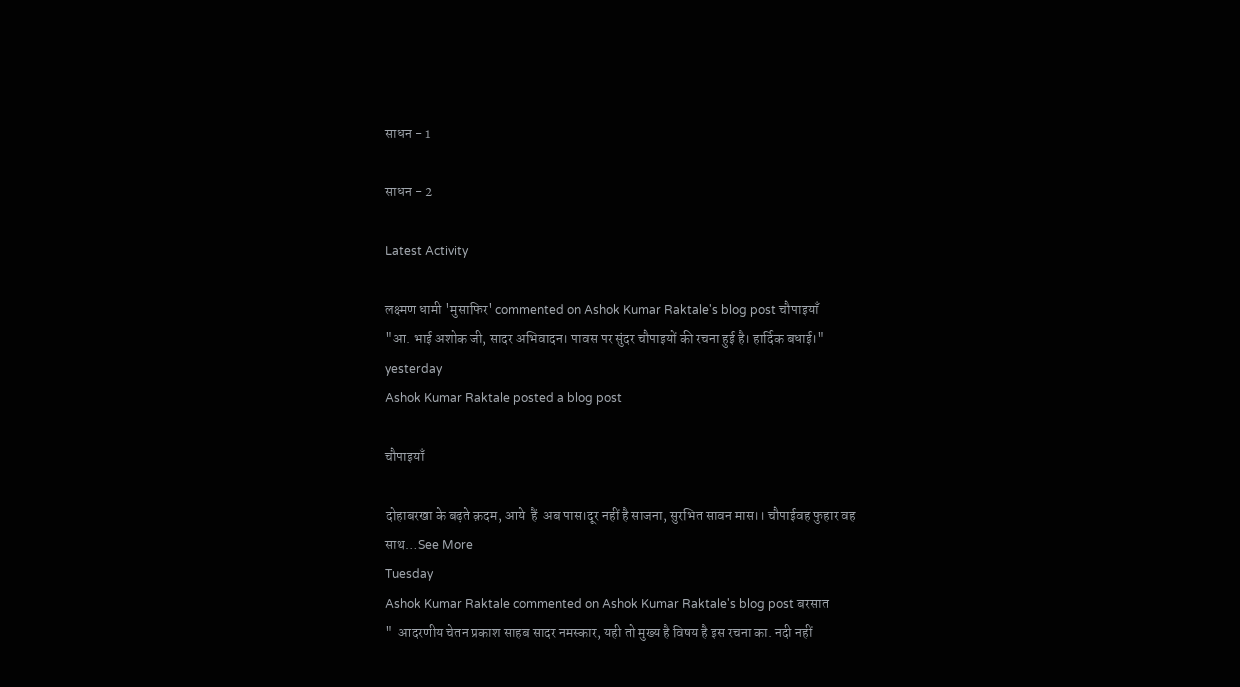साधन - 1

साधन - 2

Latest Activity

लक्ष्मण धामी 'मुसाफिर' commented on Ashok Kumar Raktale's blog post चौपाइयाँ
"आ. भाई अशोक जी, सादर अभिवादन। पावस पर सुंदर चौपाइयों की रचना हुई है। हार्दिक बधाई।"
yesterday
Ashok Kumar Raktale posted a blog post

चौपाइयाँ

दोहाबरखा के बढ़ते क़दम, आये  हैं  अब पास।दूर नहीं है साजना, सुरभित सावन मास।। चौपाईवह फुहार वह साथ…See More
Tuesday
Ashok Kumar Raktale commented on Ashok Kumar Raktale's blog post बरसात
"  आदरणीय चेतन प्रकाश साहब सादर नमस्कार, यही तो मुख्य है विषय है इस रचना का. नदी नहीं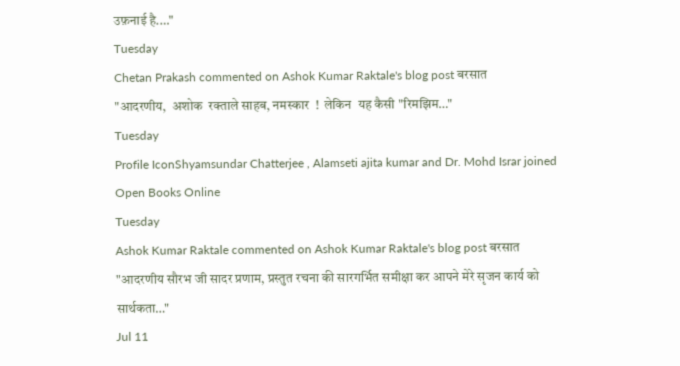उफ़नाई है.…"
Tuesday
Chetan Prakash commented on Ashok Kumar Raktale's blog post बरसात
"आदरणीय,  अशोक  रक्ताले साहब, नमस्कार  !  लेकिन  यह कैसी "रिमझिम…"
Tuesday
Profile IconShyamsundar Chatterjee , Alamseti ajita kumar and Dr. Mohd Israr joined Open Books Online
Tuesday
Ashok Kumar Raktale commented on Ashok Kumar Raktale's blog post बरसात
"आदरणीय सौरभ जी सादर प्रणाम, प्रस्तुत रचना की सारगर्भित समीक्षा कर आपने मेरे सृजन कार्य को सार्थकता…"
Jul 11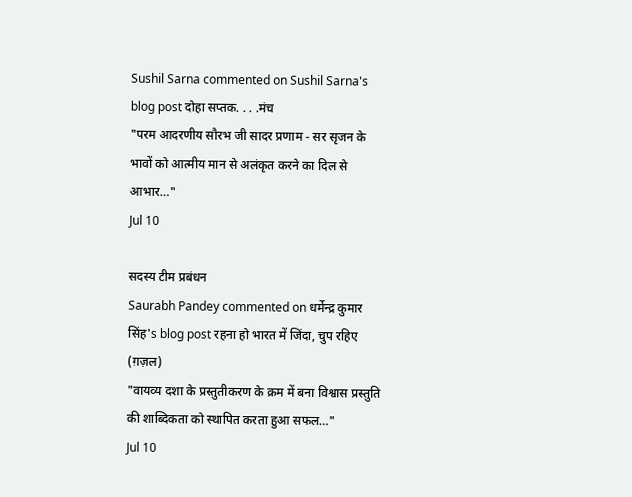Sushil Sarna commented on Sushil Sarna's blog post दोहा सप्तक. . . .मंच
"परम आदरणीय सौरभ जी सादर प्रणाम - सर सृजन के भावों को आत्मीय मान से अलंकृत करने का दिल से आभार…"
Jul 10

सदस्य टीम प्रबंधन
Saurabh Pandey commented on धर्मेन्द्र कुमार सिंह's blog post रहना हो भारत में जिंदा, चुप रहिए (ग़ज़ल)
"वायव्य दशा के प्रस्तुतीकरण के क्रम में बना विश्वास प्रस्तुति की शाब्दिकता को स्थापित करता हुआ सफल…"
Jul 10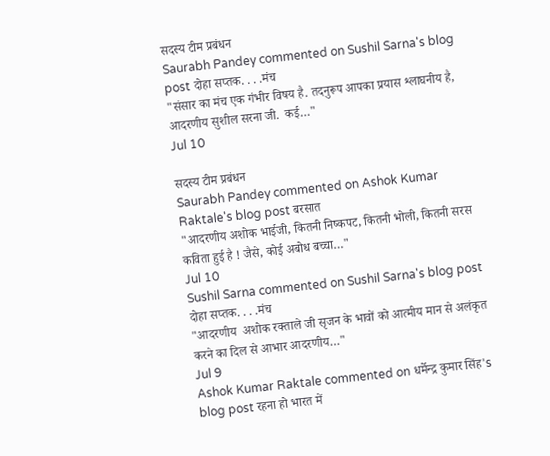सदस्य टीम प्रबंधन
Saurabh Pandey commented on Sushil Sarna's blog post दोहा सप्तक. . . .मंच
"संसार का मंच एक गंभीर विषय है. तदनुरूप आपका प्रयास श्लाघनीय है, आदरणीय सुशील सरना जी.  कई…"
Jul 10

सदस्य टीम प्रबंधन
Saurabh Pandey commented on Ashok Kumar Raktale's blog post बरसात
"आदरणीय अशोक भाईजी, कितनी निष्कपट, कितनी भोली, कितनी सरस कविता हुई है ! जैसे, कोई अबोध बच्चा…"
Jul 10
Sushil Sarna commented on Sushil Sarna's blog post दोहा सप्तक. . . .मंच
"आदरणीय  अशोक रक्ताले जी सृजन के भावों को आत्मीय मान से अलंकृत करने का दिल से आभार आदरणीय…"
Jul 9
Ashok Kumar Raktale commented on धर्मेन्द्र कुमार सिंह's blog post रहना हो भारत में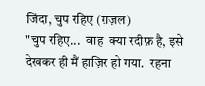जिंदा, चुप रहिए (ग़ज़ल)
"चुप रहिए...  वाह  क्या रदीफ़ है, इसे देखकर ही मैं हाज़िर हो गया.  रहना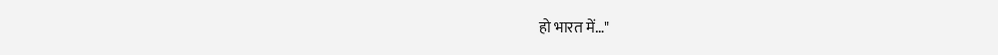हो भारत में…"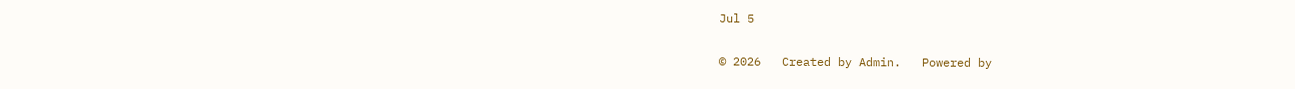Jul 5

© 2026   Created by Admin.   Powered by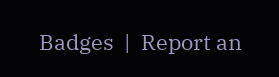Badges  |  Report an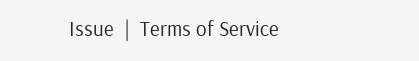Issue  |  Terms of Service